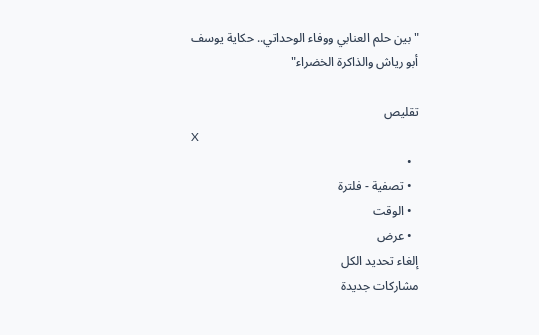"بين حلم العنابي ووفاء الوحداتي.. حكاية يوسف أبو رياش والذاكرة الخضراء"

تقليص
X
  •
  • تصفية - فلترة
  • الوقت
  • عرض
إلغاء تحديد الكل
مشاركات جديدة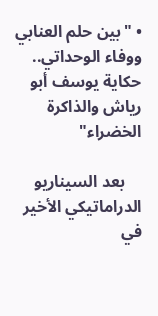• "بين حلم العنابي ووفاء الوحداتي.. حكاية يوسف أبو رياش والذاكرة الخضراء"

    بعد السيناريو الدراماتيكي الأخير في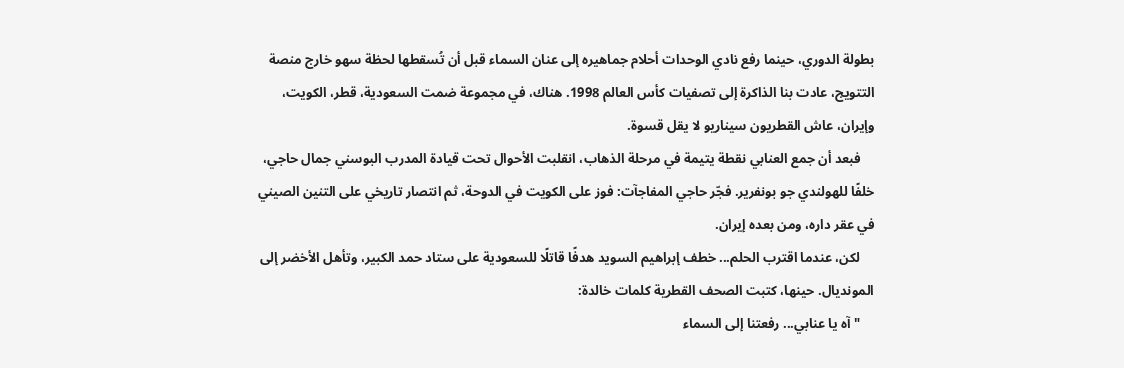بطولة الدوري، حينما رفع نادي الوحدات أحلام جماهيره إلى عنان السماء قبل أن تُسقطها لحظة سهو خارج منصة التتويج، عادت بنا الذاكرة إلى تصفيات كأس العالم 1998. هناك، في مجموعة ضمت السعودية، قطر، الكويت، وإيران، عاش القطريون سيناريو لا يقل قسوة.
    فبعد أن جمع العنابي نقطة يتيمة في مرحلة الذهاب، انقلبت الأحوال تحت قيادة المدرب البوسني جمال حاجي، خلفًا للهولندي جو بونفرير. فجّر حاجي المفاجآت: فوز على الكويت في الدوحة، ثم انتصار تاريخي على التنين الصيني في عقر داره، ومن بعده إيران.
    لكن، عندما اقترب الحلم... خطف إبراهيم السويد هدفًا قاتلًا للسعودية على ستاد حمد الكبير، وتأهل الأخضر إلى المونديال. حينها، كتبت الصحف القطرية كلمات خالدة:
    "آه يا عنابي... رفعتنا إلى السماء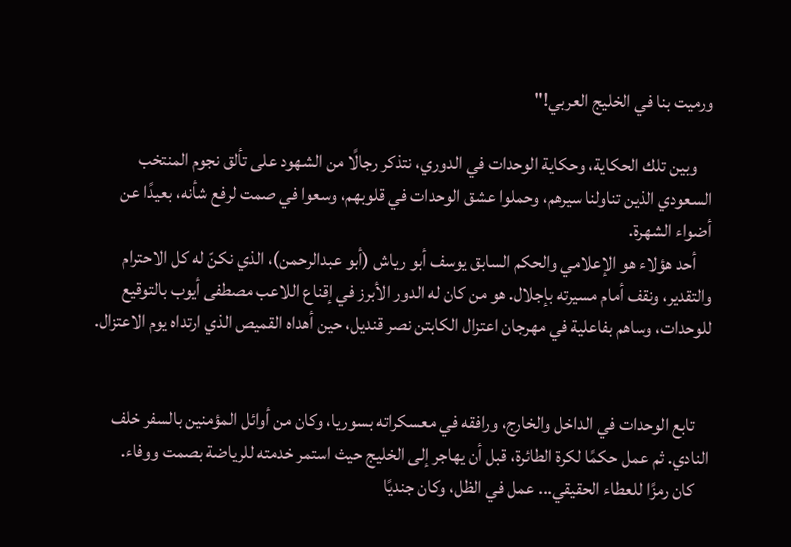ورميت بنا في الخليج العربي!"

    وبين تلك الحكاية، وحكاية الوحدات في الدوري، نتذكر رجالًا من الشهود على تألق نجوم المنتخب السعودي الذين تناولنا سيرهم، وحملوا عشق الوحدات في قلوبهم، وسعوا في صمت لرفع شأنه، بعيدًا عن أضواء الشهرة.
    أحد هؤلاء هو الإعلامي والحكم السابق يوسف أبو رياش (أبو عبدالرحمن)، الذي نكنّ له كل الاحترام والتقدير، ونقف أمام مسيرته بإجلال. هو من كان له الدور الأبرز في إقناع اللاعب مصطفى أيوب بالتوقيع للوحدات، وساهم بفاعلية في مهرجان اعتزال الكابتن نصر قنديل، حين أهداه القميص الذي ارتداه يوم الاعتزال.


    تابع الوحدات في الداخل والخارج، ورافقه في معسكراته بسوريا، وكان من أوائل المؤمنين بالسفر خلف النادي. ثم عمل حكمًا لكرة الطائرة، قبل أن يهاجر إلى الخليج حيث استمر خدمته للرياضة بصمت ووفاء.
    كان رمزًا للعطاء الحقيقي... عمل في الظل، وكان جنديًا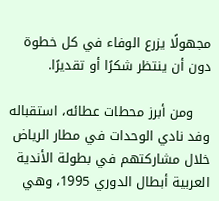مجهولًا يزرع الوفاء في كل خطوة دون أن ينتظر شكرًا أو تقديرًا.

    ومن أبرز محطات عطائه، استقباله وفد نادي الوحدات في مطار الرياض خلال مشاركتهم في بطولة الأندية العربية أبطال الدوري 1995، وهي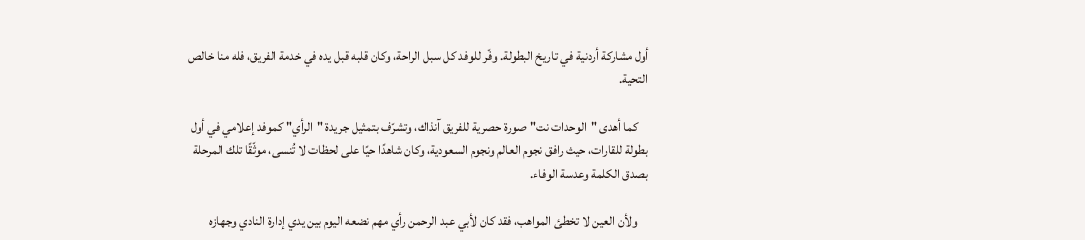أول مشاركة أردنية في تاريخ البطولة. وفّر للوفد كل سبل الراحة، وكان قلبه قبل يده في خدمة الفريق، فله منا خالص التحية.

    كما أهدى "الوحدات نت" صورة حصرية للفريق آنذاك، وتشرّف بتمثيل جريدة "الرأي" كموفد إعلامي في أول بطولة للقارات، حيث رافق نجوم العالم ونجوم السعودية، وكان شاهدًا حيًا على لحظات لا تُنسى، موثّقًا تلك المرحلة بصدق الكلمة وعدسة الوفاء.

    ولأن العين لا تخطئ المواهب، فقد كان لأبي عبد الرحمن رأي مهم نضعه اليوم بين يدي إدارة النادي وجهازه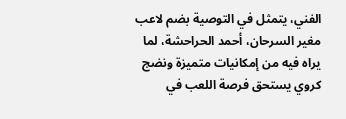الفني، يتمثل في التوصية بضم لاعب مغير السرحان، أحمد الحراحشة، لما يراه فيه من إمكانيات متميزة ونضج كروي يستحق فرصة اللعب في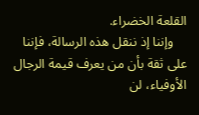القلعة الخضراء.
    وإننا إذ ننقل هذه الرسالة، فإننا على ثقة بأن من يعرف قيمة الرجال الأوفياء، لن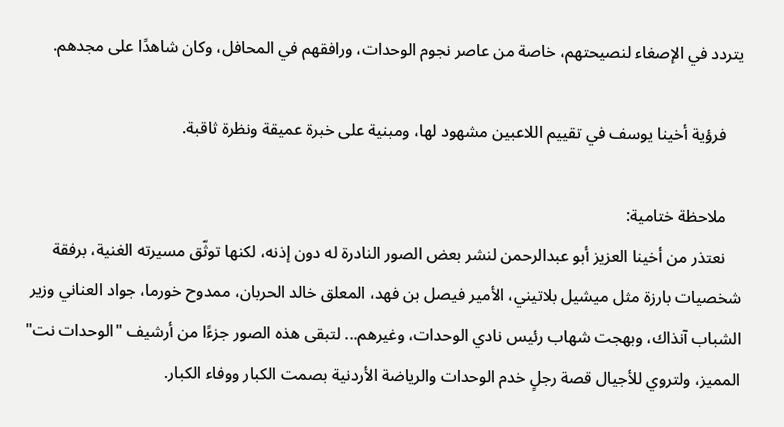يتردد في الإصغاء لنصيحتهم، خاصة من عاصر نجوم الوحدات، ورافقهم في المحافل، وكان شاهدًا على مجدهم.

    فرؤية أخينا يوسف في تقييم اللاعبين مشهود لها، ومبنية على خبرة عميقة ونظرة ثاقبة.

    ملاحظة ختامية:
    نعتذر من أخينا العزيز أبو عبدالرحمن لنشر بعض الصور النادرة له دون إذنه، لكنها توثّق مسيرته الغنية، برفقة شخصيات بارزة مثل ميشيل بلاتيني، الأمير فيصل بن فهد، المعلق خالد الحربان، ممدوح خورما، جواد العناني وزير الشباب آنذاك، وبهجت شهاب رئيس نادي الوحدات، وغيرهم... لتبقى هذه الصور جزءًا من أرشيف "الوحدات نت" المميز، ولتروي للأجيال قصة رجلٍ خدم الوحدات والرياضة الأردنية بصمت الكبار ووفاء الكبار.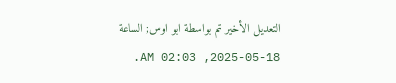التعديل الأخير تم بواسطة ابو اوس; الساعة 18-05-2025, 02:03 AM.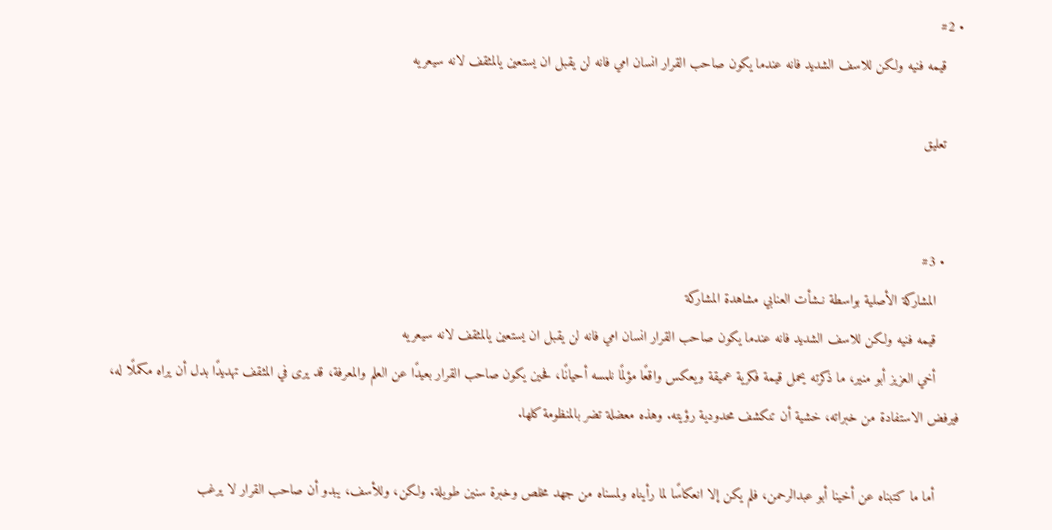• #2
    قيمه فنيه ولكن للاسف الشديد فانه عندما يكون صاحب القرار انسان امي فانه لن يقبل ان يستعين يالمثقف لانه سيعريه

    تعليق


    • #3
      المشاركة الأصلية بواسطة نـشأت العنابي مشاهدة المشاركة
      قيمه فنيه ولكن للاسف الشديد فانه عندما يكون صاحب القرار انسان امي فانه لن يقبل ان يستعين يالمثقف لانه سيعريه
      أخي العزيز أبو منير، ما ذكرته يحمل قيمة فكرية عميقة ويعكس واقعًا مؤلمًا نلمسه أحيانًا، فحين يكون صاحب القرار بعيدًا عن العلم والمعرفة، قد يرى في المثقف تهديدًا بدل أن يراه مكملًا له، فيرفض الاستفادة من خبراته، خشية أن تنكشف محدودية رؤيته. وهذه معضلة تضر بالمنظومة كلها.

      أما ما كتبناه عن أخينا أبو عبدالرحمن، فلم يكن إلا انعكاسًا لما رأيناه ولمسناه من جهد مخلص وخبرة سنين طويلة. ولكن، وللأسف، يبدو أن صاحب القرار لا يرغب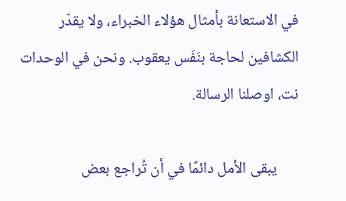في الاستعانة بأمثال هؤلاء الخبراء، ولا يقدّر الكشافين لحاجة بنَفَس يعقوب. ونحن في الوحدات نت، اوصلنا الرسالة.

      يبقى الأمل دائمًا في أن تُراجع بعض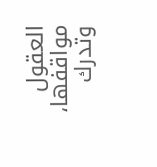العقول مواقفها، وتدرك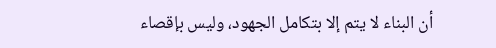أن البناء لا يتم إلا بتكامل الجهود، وليس بإقصاء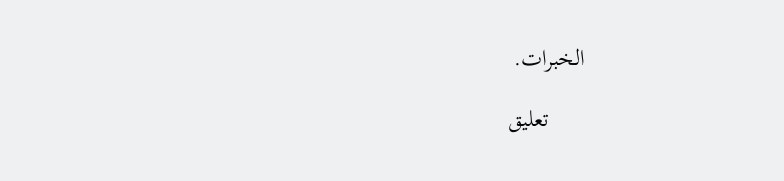الخبرات.

      تعليق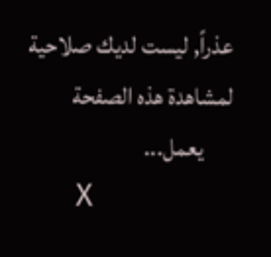عذراً, ليست لديك صلاحية لمشاهدة هذه الصفحة
      يعمل...
      X